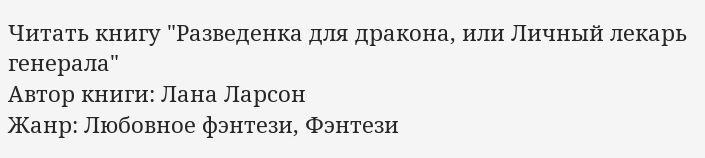Читать книгу "Разведенка для дракона, или Личный лекарь генерала"
Автор книги: Лана Ларсон
Жанр: Любовное фэнтези, Фэнтези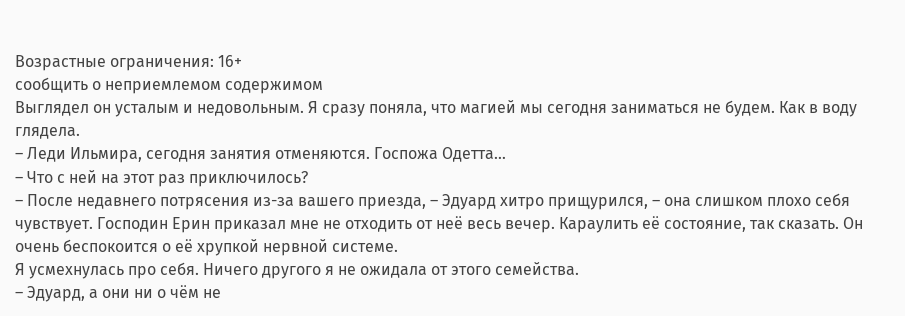Возрастные ограничения: 16+
сообщить о неприемлемом содержимом
Выглядел он усталым и недовольным. Я сразу поняла, что магией мы сегодня заниматься не будем. Как в воду глядела.
– Леди Ильмира, сегодня занятия отменяются. Госпожа Одетта…
– Что с ней на этот раз приключилось?
– После недавнего потрясения из-за вашего приезда, – Эдуард хитро прищурился, – она слишком плохо себя чувствует. Господин Ерин приказал мне не отходить от неё весь вечер. Караулить её состояние, так сказать. Он очень беспокоится о её хрупкой нервной системе.
Я усмехнулась про себя. Ничего другого я не ожидала от этого семейства.
– Эдуард, а они ни о чём не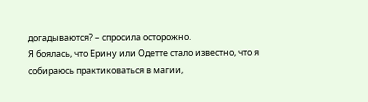догадываются? – спросила осторожно.
Я боялась, что Ерину или Одетте стало известно, что я собираюсь практиковаться в магии,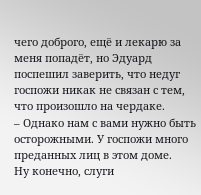чего доброго, ещё и лекарю за меня попадёт, но Эдуард поспешил заверить, что недуг госпожи никак не связан с тем, что произошло на чердаке.
– Однако нам с вами нужно быть осторожными. У госпожи много преданных лиц в этом доме.
Ну конечно, слуги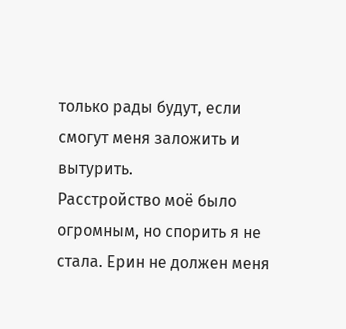только рады будут, если смогут меня заложить и вытурить.
Расстройство моё было огромным, но спорить я не стала. Ерин не должен меня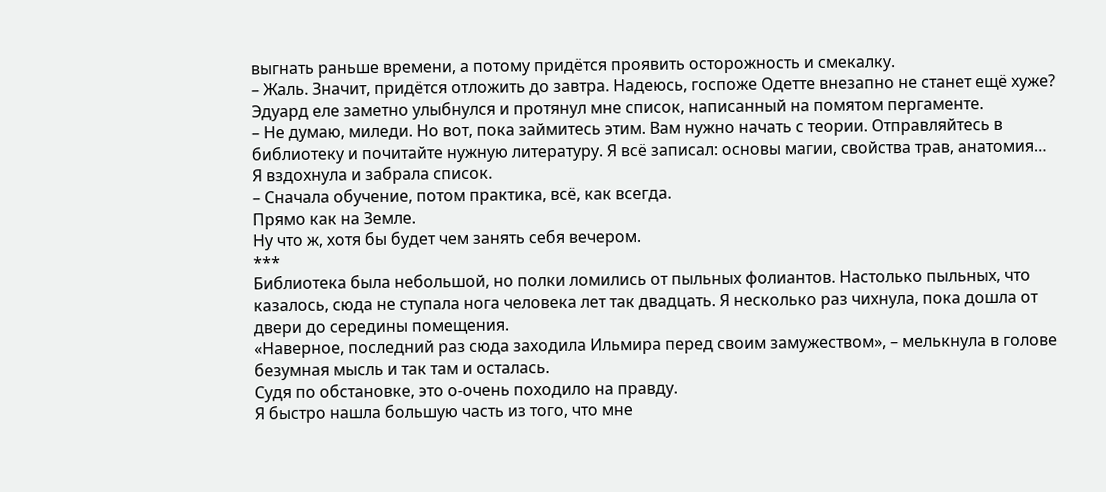выгнать раньше времени, а потому придётся проявить осторожность и смекалку.
– Жаль. Значит, придётся отложить до завтра. Надеюсь, госпоже Одетте внезапно не станет ещё хуже?
Эдуард еле заметно улыбнулся и протянул мне список, написанный на помятом пергаменте.
– Не думаю, миледи. Но вот, пока займитесь этим. Вам нужно начать с теории. Отправляйтесь в библиотеку и почитайте нужную литературу. Я всё записал: основы магии, свойства трав, анатомия…
Я вздохнула и забрала список.
– Сначала обучение, потом практика, всё, как всегда.
Прямо как на Земле.
Ну что ж, хотя бы будет чем занять себя вечером.
***
Библиотека была небольшой, но полки ломились от пыльных фолиантов. Настолько пыльных, что казалось, сюда не ступала нога человека лет так двадцать. Я несколько раз чихнула, пока дошла от двери до середины помещения.
«Наверное, последний раз сюда заходила Ильмира перед своим замужеством», – мелькнула в голове безумная мысль и так там и осталась.
Судя по обстановке, это о-очень походило на правду.
Я быстро нашла большую часть из того, что мне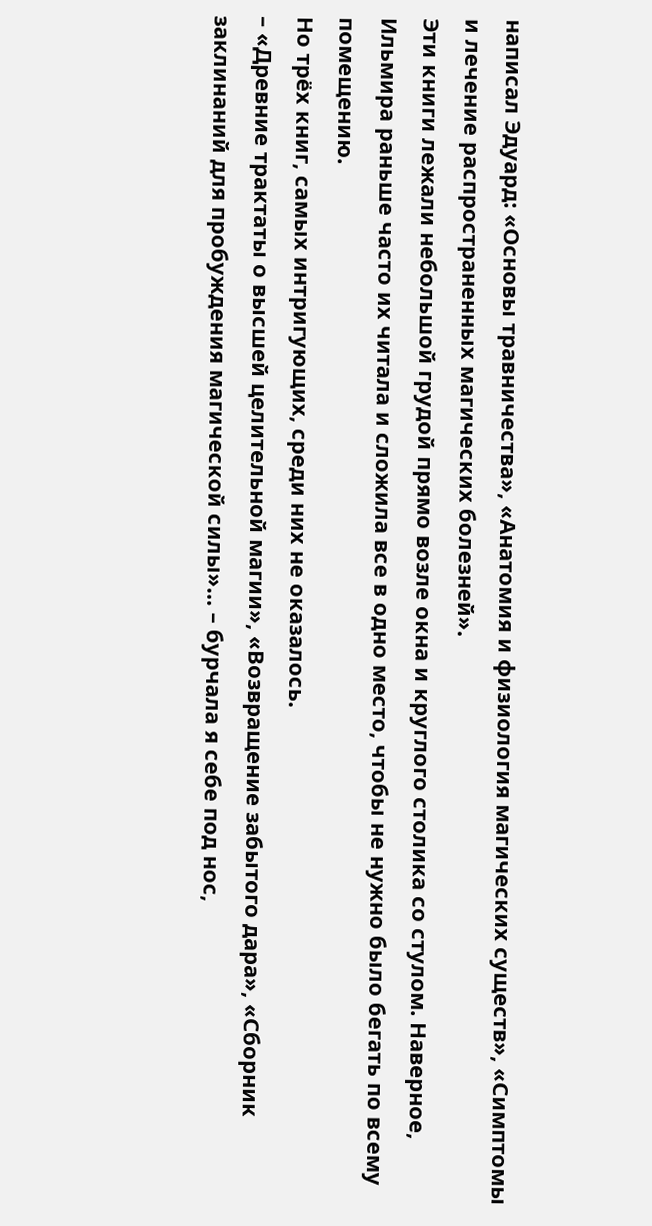написал Эдуард: «Основы травничества», «Анатомия и физиология магических существ», «Симптомы и лечение распространенных магических болезней».
Эти книги лежали небольшой грудой прямо возле окна и круглого столика со стулом. Наверное, Ильмира раньше часто их читала и сложила все в одно место, чтобы не нужно было бегать по всему помещению.
Но трёх книг, самых интригующих, среди них не оказалось.
– «Древние трактаты о высшей целительной магии», «Возвращение забытого дара», «Сборник заклинаний для пробуждения магической силы»… – бурчала я себе под нос,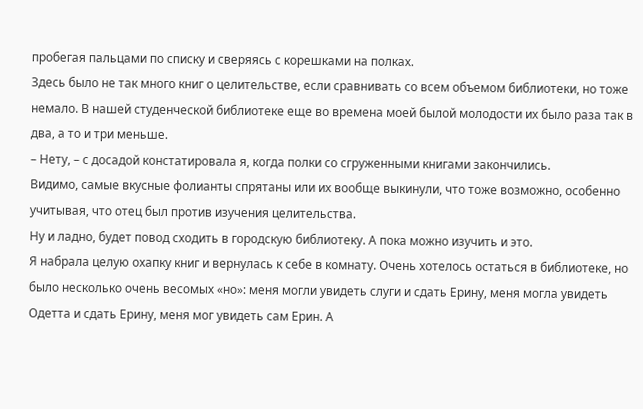пробегая пальцами по списку и сверяясь с корешками на полках.
Здесь было не так много книг о целительстве, если сравнивать со всем объемом библиотеки, но тоже немало. В нашей студенческой библиотеке еще во времена моей былой молодости их было раза так в два, а то и три меньше.
– Нету, – с досадой констатировала я, когда полки со сгруженными книгами закончились.
Видимо, самые вкусные фолианты спрятаны или их вообще выкинули, что тоже возможно, особенно учитывая, что отец был против изучения целительства.
Ну и ладно, будет повод сходить в городскую библиотеку. А пока можно изучить и это.
Я набрала целую охапку книг и вернулась к себе в комнату. Очень хотелось остаться в библиотеке, но было несколько очень весомых «но»: меня могли увидеть слуги и сдать Ерину, меня могла увидеть Одетта и сдать Ерину, меня мог увидеть сам Ерин. А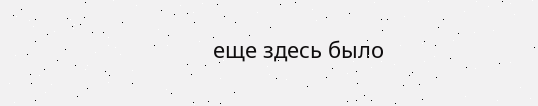еще здесь было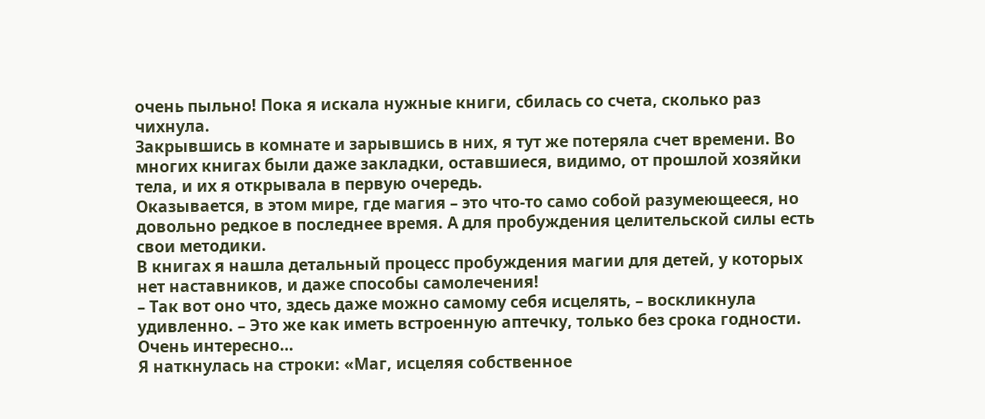очень пыльно! Пока я искала нужные книги, сбилась со счета, сколько раз чихнула.
Закрывшись в комнате и зарывшись в них, я тут же потеряла счет времени. Во многих книгах были даже закладки, оставшиеся, видимо, от прошлой хозяйки тела, и их я открывала в первую очередь.
Оказывается, в этом мире, где магия – это что-то само собой разумеющееся, но довольно редкое в последнее время. А для пробуждения целительской силы есть свои методики.
В книгах я нашла детальный процесс пробуждения магии для детей, у которых нет наставников, и даже способы самолечения!
– Так вот оно что, здесь даже можно самому себя исцелять, – воскликнула удивленно. – Это же как иметь встроенную аптечку, только без срока годности. Очень интересно…
Я наткнулась на строки: «Маг, исцеляя собственное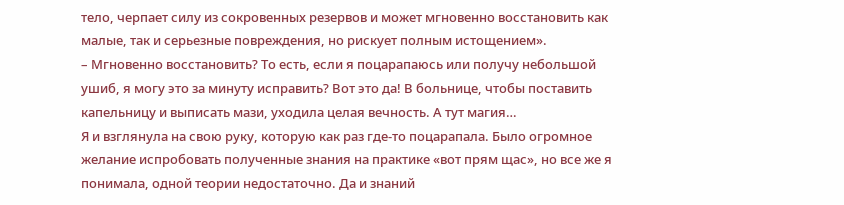тело, черпает силу из сокровенных резервов и может мгновенно восстановить как малые, так и серьезные повреждения, но рискует полным истощением».
– Мгновенно восстановить? То есть, если я поцарапаюсь или получу небольшой ушиб, я могу это за минуту исправить? Вот это да! В больнице, чтобы поставить капельницу и выписать мази, уходила целая вечность. А тут магия…
Я и взглянула на свою руку, которую как раз где-то поцарапала. Было огромное желание испробовать полученные знания на практике «вот прям щас», но все же я понимала, одной теории недостаточно. Да и знаний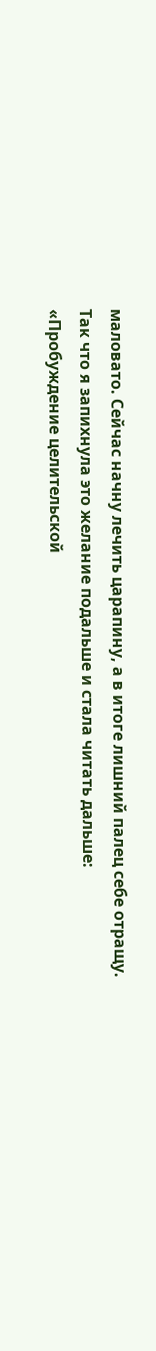маловато. Сейчас начну лечить царапину, а в итоге лишний палец себе отращу.
Так что я запихнула это желание подальше и стала читать дальше:
«Пробуждение целительской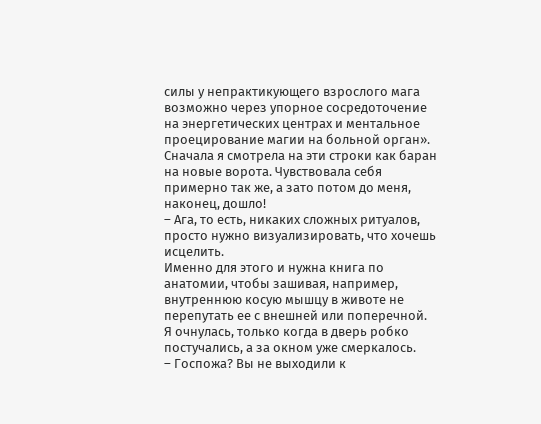силы у непрактикующего взрослого мага возможно через упорное сосредоточение на энергетических центрах и ментальное проецирование магии на больной орган».
Сначала я смотрела на эти строки как баран на новые ворота. Чувствовала себя примерно так же, а зато потом до меня, наконец, дошло!
– Ага, то есть, никаких сложных ритуалов, просто нужно визуализировать, что хочешь исцелить.
Именно для этого и нужна книга по анатомии, чтобы зашивая, например, внутреннюю косую мышцу в животе не перепутать ее с внешней или поперечной.
Я очнулась, только когда в дверь робко постучались, а за окном уже смеркалось.
– Госпожа? Вы не выходили к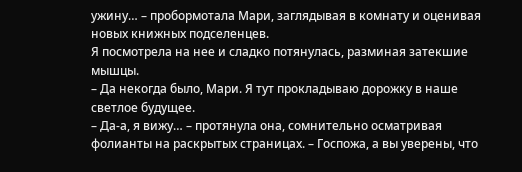ужину… – пробормотала Мари, заглядывая в комнату и оценивая новых книжных подселенцев.
Я посмотрела на нее и сладко потянулась, разминая затекшие мышцы.
– Да некогда было, Мари. Я тут прокладываю дорожку в наше светлое будущее.
– Да-а, я вижу… – протянула она, сомнительно осматривая фолианты на раскрытых страницах. – Госпожа, а вы уверены, что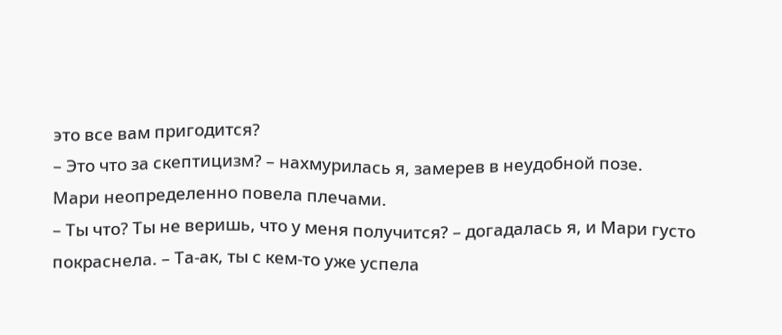это все вам пригодится?
– Это что за скептицизм? – нахмурилась я, замерев в неудобной позе.
Мари неопределенно повела плечами.
– Ты что? Ты не веришь, что у меня получится? – догадалась я, и Мари густо покраснела. – Та-ак, ты с кем-то уже успела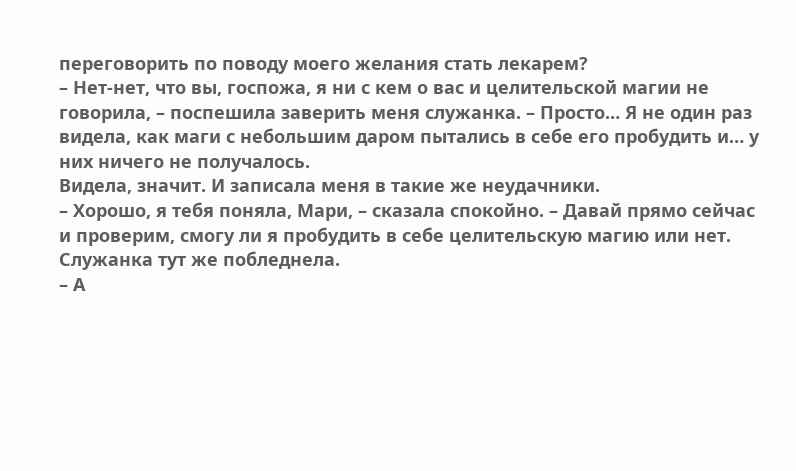переговорить по поводу моего желания стать лекарем?
– Нет-нет, что вы, госпожа, я ни с кем о вас и целительской магии не говорила, – поспешила заверить меня служанка. – Просто… Я не один раз видела, как маги с небольшим даром пытались в себе его пробудить и… у них ничего не получалось.
Видела, значит. И записала меня в такие же неудачники.
– Хорошо, я тебя поняла, Мари, – сказала спокойно. – Давай прямо сейчас и проверим, смогу ли я пробудить в себе целительскую магию или нет.
Служанка тут же побледнела.
– А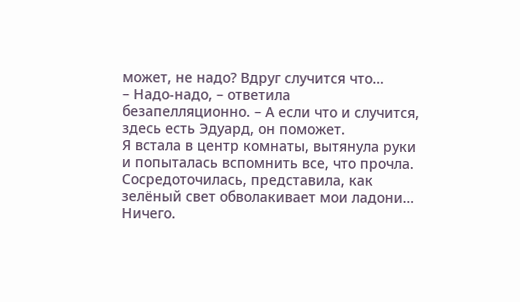может, не надо? Вдруг случится что…
– Надо-надо, – ответила безапелляционно. – А если что и случится, здесь есть Эдуард, он поможет.
Я встала в центр комнаты, вытянула руки и попыталась вспомнить все, что прочла. Сосредоточилась, представила, как зелёный свет обволакивает мои ладони… Ничего.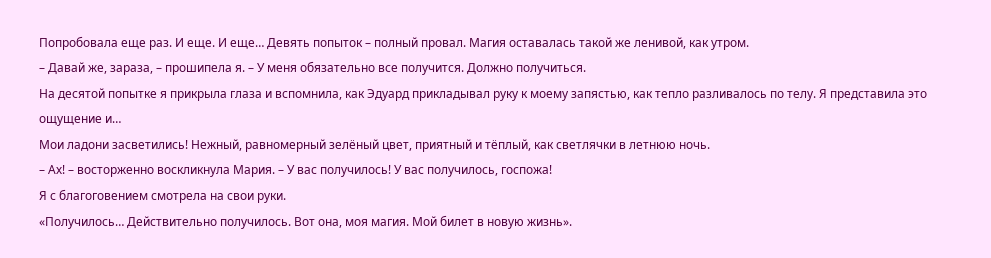Попробовала еще раз. И еще. И еще… Девять попыток – полный провал. Магия оставалась такой же ленивой, как утром.
– Давай же, зараза, – прошипела я. – У меня обязательно все получится. Должно получиться.
На десятой попытке я прикрыла глаза и вспомнила, как Эдуард прикладывал руку к моему запястью, как тепло разливалось по телу. Я представила это ощущение и…
Мои ладони засветились! Нежный, равномерный зелёный цвет, приятный и тёплый, как светлячки в летнюю ночь.
– Ах! – восторженно воскликнула Мария. – У вас получилось! У вас получилось, госпожа!
Я с благоговением смотрела на свои руки.
«Получилось… Действительно получилось. Вот она, моя магия. Мой билет в новую жизнь».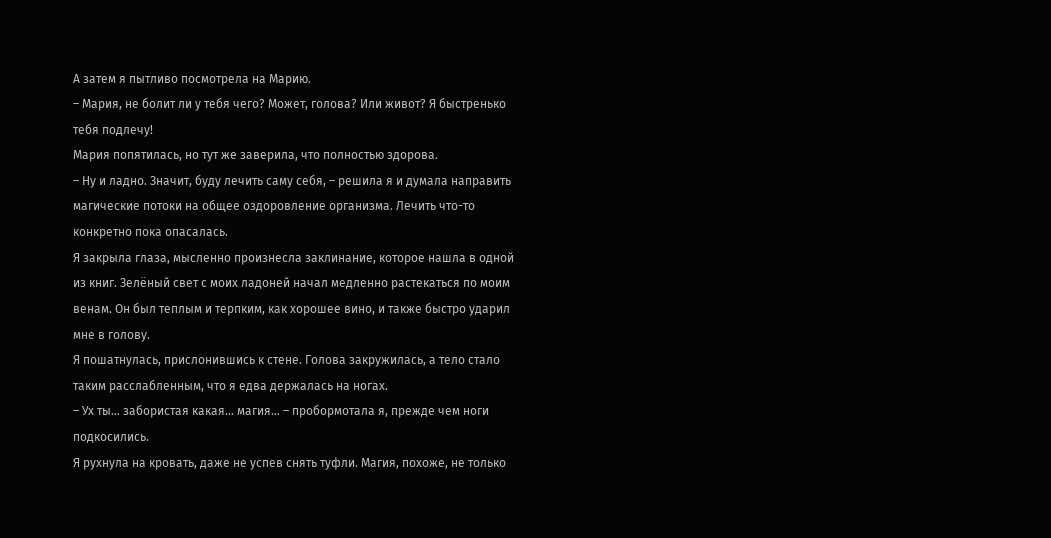А затем я пытливо посмотрела на Марию.
– Мария, не болит ли у тебя чего? Может, голова? Или живот? Я быстренько тебя подлечу!
Мария попятилась, но тут же заверила, что полностью здорова.
– Ну и ладно. Значит, буду лечить саму себя, – решила я и думала направить магические потоки на общее оздоровление организма. Лечить что-то конкретно пока опасалась.
Я закрыла глаза, мысленно произнесла заклинание, которое нашла в одной из книг. Зелёный свет с моих ладоней начал медленно растекаться по моим венам. Он был теплым и терпким, как хорошее вино, и также быстро ударил мне в голову.
Я пошатнулась, прислонившись к стене. Голова закружилась, а тело стало таким расслабленным, что я едва держалась на ногах.
– Ух ты… забористая какая… магия… – пробормотала я, прежде чем ноги подкосились.
Я рухнула на кровать, даже не успев снять туфли. Магия, похоже, не только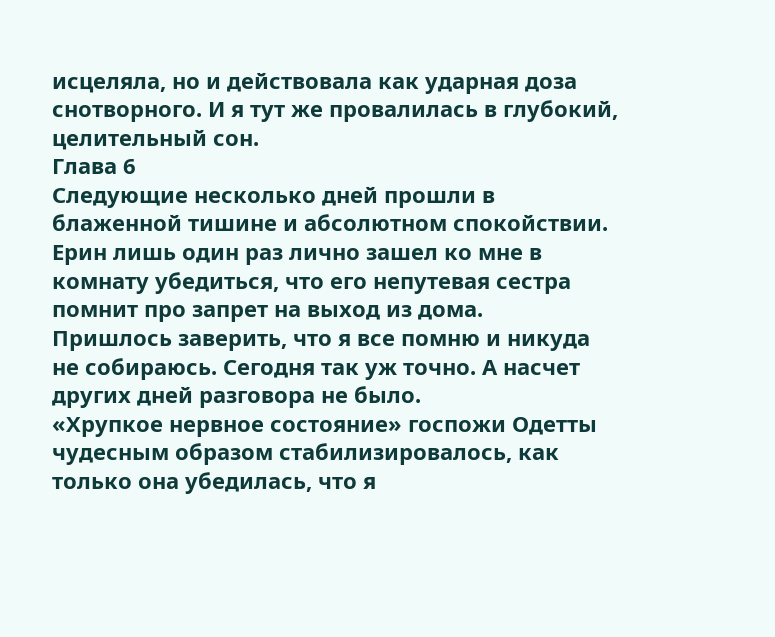исцеляла, но и действовала как ударная доза снотворного. И я тут же провалилась в глубокий, целительный сон.
Глава 6
Следующие несколько дней прошли в блаженной тишине и абсолютном спокойствии. Ерин лишь один раз лично зашел ко мне в комнату убедиться, что его непутевая сестра помнит про запрет на выход из дома.
Пришлось заверить, что я все помню и никуда не собираюсь. Сегодня так уж точно. А насчет других дней разговора не было.
«Хрупкое нервное состояние» госпожи Одетты чудесным образом стабилизировалось, как только она убедилась, что я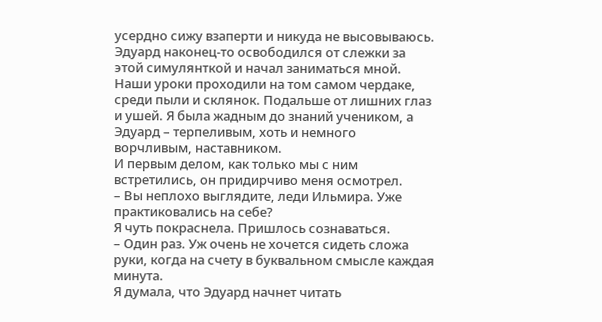усердно сижу взаперти и никуда не высовываюсь. Эдуард наконец-то освободился от слежки за этой симулянткой и начал заниматься мной.
Наши уроки проходили на том самом чердаке, среди пыли и склянок. Подальше от лишних глаз и ушей. Я была жадным до знаний учеником, а Эдуард – терпеливым, хоть и немного ворчливым, наставником.
И первым делом, как только мы с ним встретились, он придирчиво меня осмотрел.
– Вы неплохо выглядите, леди Ильмира. Уже практиковались на себе?
Я чуть покраснела. Пришлось сознаваться.
– Один раз. Уж очень не хочется сидеть сложа руки, когда на счету в буквальном смысле каждая минута.
Я думала, что Эдуард начнет читать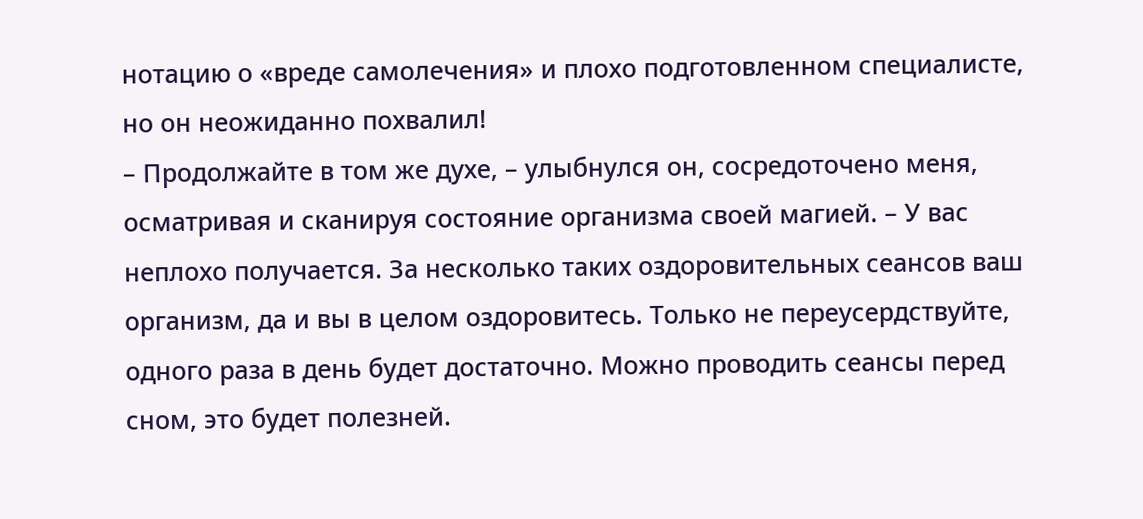нотацию о «вреде самолечения» и плохо подготовленном специалисте, но он неожиданно похвалил!
– Продолжайте в том же духе, – улыбнулся он, сосредоточено меня, осматривая и сканируя состояние организма своей магией. – У вас неплохо получается. За несколько таких оздоровительных сеансов ваш организм, да и вы в целом оздоровитесь. Только не переусердствуйте, одного раза в день будет достаточно. Можно проводить сеансы перед сном, это будет полезней.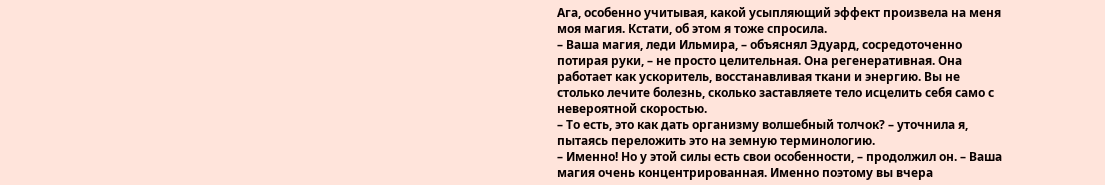Ага, особенно учитывая, какой усыпляющий эффект произвела на меня моя магия. Кстати, об этом я тоже спросила.
– Ваша магия, леди Ильмира, – объяснял Эдуард, сосредоточенно потирая руки, – не просто целительная. Она регенеративная. Она работает как ускоритель, восстанавливая ткани и энергию. Вы не столько лечите болезнь, сколько заставляете тело исцелить себя само с невероятной скоростью.
– То есть, это как дать организму волшебный толчок? – уточнила я, пытаясь переложить это на земную терминологию.
– Именно! Но у этой силы есть свои особенности, – продолжил он. – Ваша магия очень концентрированная. Именно поэтому вы вчера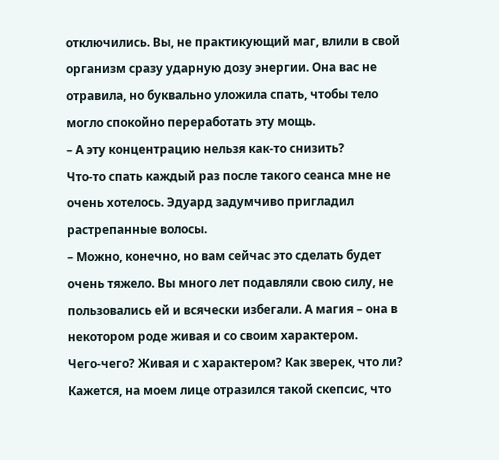отключились. Вы, не практикующий маг, влили в свой организм сразу ударную дозу энергии. Она вас не отравила, но буквально уложила спать, чтобы тело могло спокойно переработать эту мощь.
– А эту концентрацию нельзя как-то снизить?
Что-то спать каждый раз после такого сеанса мне не очень хотелось. Эдуард задумчиво пригладил растрепанные волосы.
– Можно, конечно, но вам сейчас это сделать будет очень тяжело. Вы много лет подавляли свою силу, не пользовались ей и всячески избегали. А магия – она в некотором роде живая и со своим характером.
Чего-чего? Живая и с характером? Как зверек, что ли?
Кажется, на моем лице отразился такой скепсис, что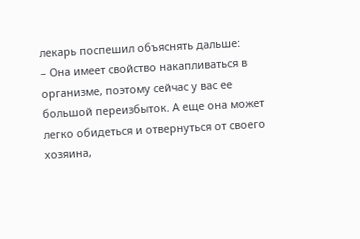лекарь поспешил объяснять дальше:
– Она имеет свойство накапливаться в организме, поэтому сейчас у вас ее большой переизбыток. А еще она может легко обидеться и отвернуться от своего хозяина,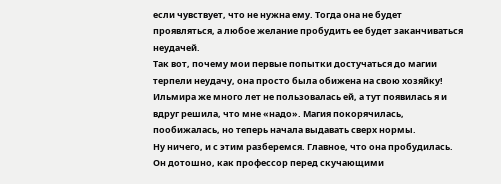если чувствует, что не нужна ему. Тогда она не будет проявляться, а любое желание пробудить ее будет заканчиваться неудачей.
Так вот, почему мои первые попытки достучаться до магии терпели неудачу, она просто была обижена на свою хозяйку! Ильмира же много лет не пользовалась ей, а тут появилась я и вдруг решила, что мне «надо». Магия покорячилась, пообижалась, но теперь начала выдавать сверх нормы.
Ну ничего, и с этим разберемся. Главное, что она пробудилась.
Он дотошно, как профессор перед скучающими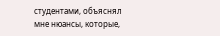студентами, объяснял мне нюансы, которые,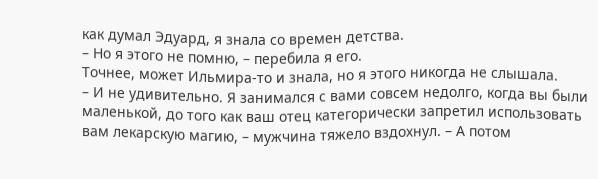как думал Эдуард, я знала со времен детства.
– Но я этого не помню, – перебила я его.
Точнее, может Ильмира-то и знала, но я этого никогда не слышала.
– И не удивительно. Я занимался с вами совсем недолго, когда вы были маленькой, до того как ваш отец категорически запретил использовать вам лекарскую магию, – мужчина тяжело вздохнул. – А потом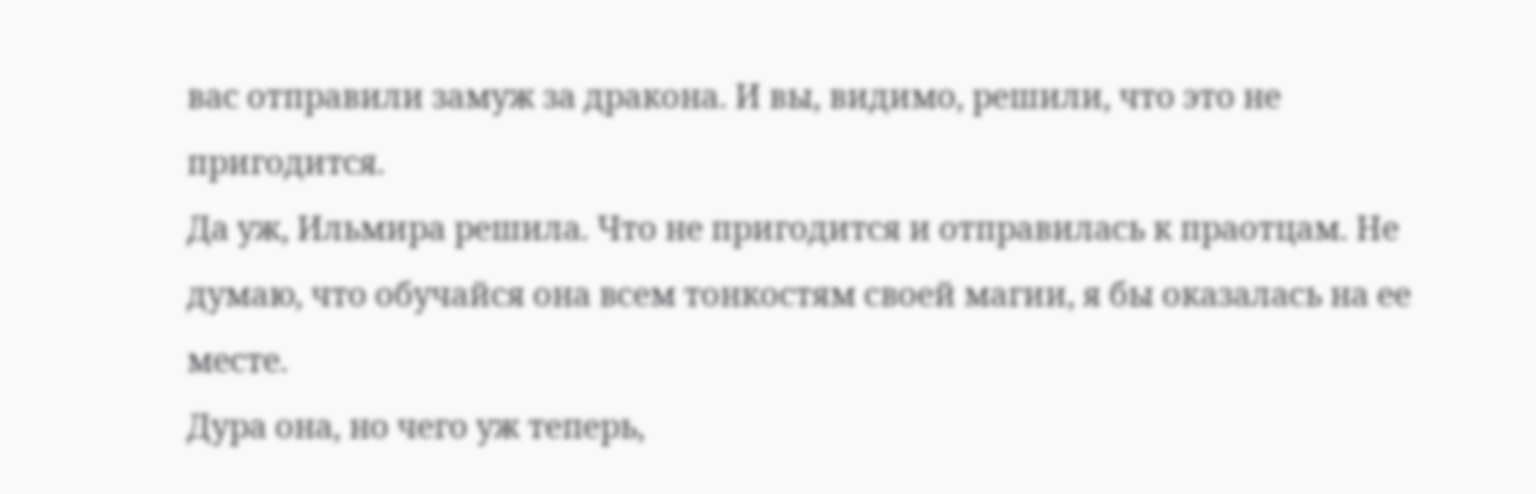вас отправили замуж за дракона. И вы, видимо, решили, что это не пригодится.
Да уж, Ильмира решила. Что не пригодится и отправилась к праотцам. Не думаю, что обучайся она всем тонкостям своей магии, я бы оказалась на ее месте.
Дура она, но чего уж теперь,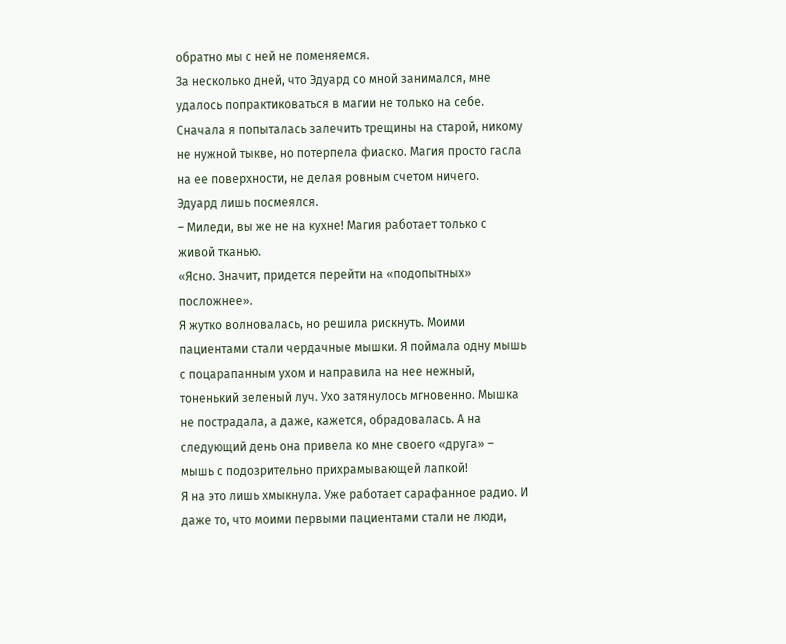обратно мы с ней не поменяемся.
За несколько дней, что Эдуард со мной занимался, мне удалось попрактиковаться в магии не только на себе. Сначала я попыталась залечить трещины на старой, никому не нужной тыкве, но потерпела фиаско. Магия просто гасла на ее поверхности, не делая ровным счетом ничего.
Эдуард лишь посмеялся.
– Миледи, вы же не на кухне! Магия работает только с живой тканью.
«Ясно. Значит, придется перейти на «подопытных» посложнее».
Я жутко волновалась, но решила рискнуть. Моими пациентами стали чердачные мышки. Я поймала одну мышь с поцарапанным ухом и направила на нее нежный, тоненький зеленый луч. Ухо затянулось мгновенно. Мышка не пострадала, а даже, кажется, обрадовалась. А на следующий день она привела ко мне своего «друга» – мышь с подозрительно прихрамывающей лапкой!
Я на это лишь хмыкнула. Уже работает сарафанное радио. И даже то, что моими первыми пациентами стали не люди,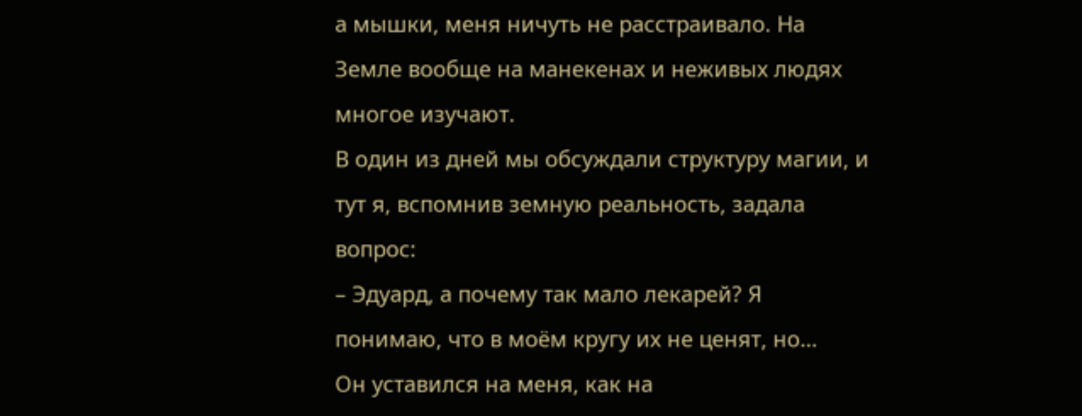а мышки, меня ничуть не расстраивало. На Земле вообще на манекенах и неживых людях многое изучают.
В один из дней мы обсуждали структуру магии, и тут я, вспомнив земную реальность, задала вопрос:
– Эдуард, а почему так мало лекарей? Я понимаю, что в моём кругу их не ценят, но…
Он уставился на меня, как на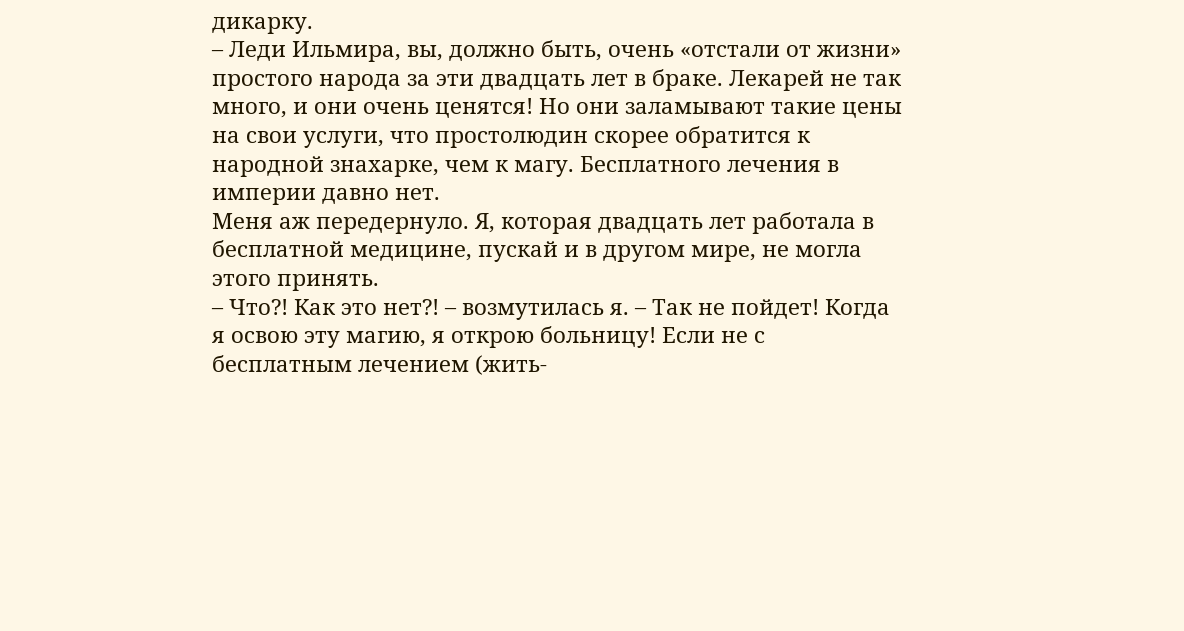дикарку.
– Леди Ильмира, вы, должно быть, очень «отстали от жизни» простого народа за эти двадцать лет в браке. Лекарей не так много, и они очень ценятся! Но они заламывают такие цены на свои услуги, что простолюдин скорее обратится к народной знахарке, чем к магу. Бесплатного лечения в империи давно нет.
Меня аж передернуло. Я, которая двадцать лет работала в бесплатной медицине, пускай и в другом мире, не могла этого принять.
– Что?! Как это нет?! – возмутилась я. – Так не пойдет! Когда я освою эту магию, я открою больницу! Если не с бесплатным лечением (жить-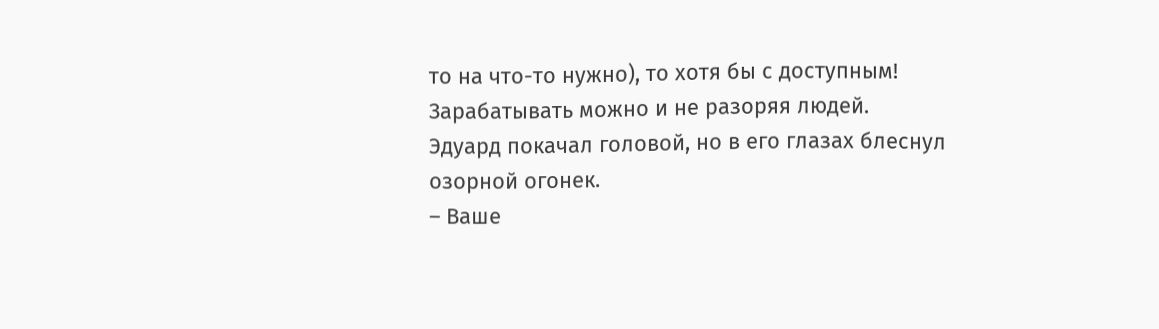то на что-то нужно), то хотя бы с доступным! Зарабатывать можно и не разоряя людей.
Эдуард покачал головой, но в его глазах блеснул озорной огонек.
– Ваше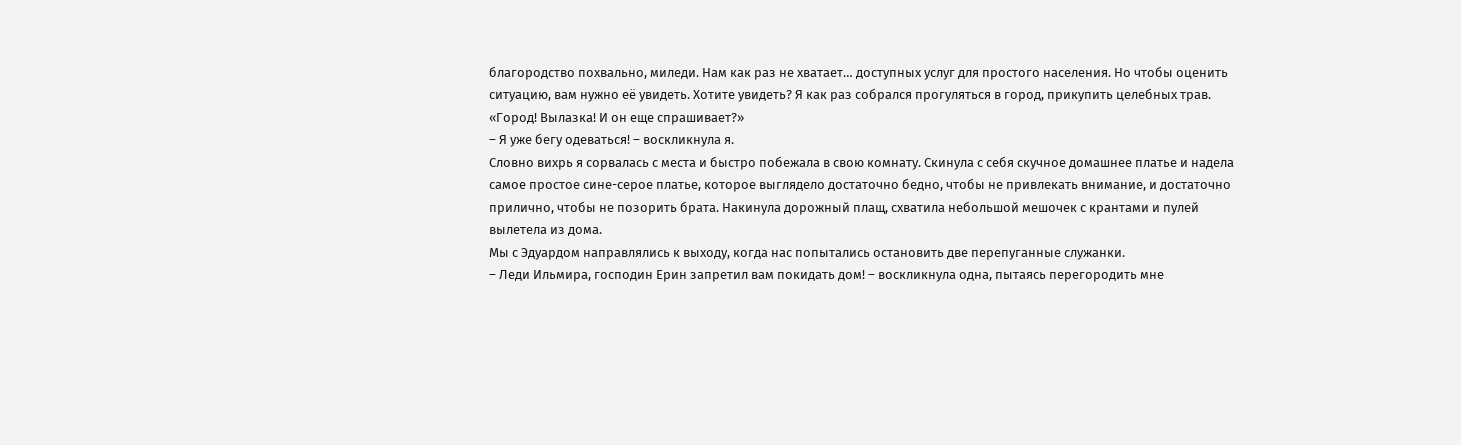благородство похвально, миледи. Нам как раз не хватает… доступных услуг для простого населения. Но чтобы оценить ситуацию, вам нужно её увидеть. Хотите увидеть? Я как раз собрался прогуляться в город, прикупить целебных трав.
«Город! Вылазка! И он еще спрашивает?»
– Я уже бегу одеваться! – воскликнула я.
Словно вихрь я сорвалась с места и быстро побежала в свою комнату. Скинула с себя скучное домашнее платье и надела самое простое сине-серое платье, которое выглядело достаточно бедно, чтобы не привлекать внимание, и достаточно прилично, чтобы не позорить брата. Накинула дорожный плащ, схватила небольшой мешочек с крантами и пулей вылетела из дома.
Мы с Эдуардом направлялись к выходу, когда нас попытались остановить две перепуганные служанки.
– Леди Ильмира, господин Ерин запретил вам покидать дом! – воскликнула одна, пытаясь перегородить мне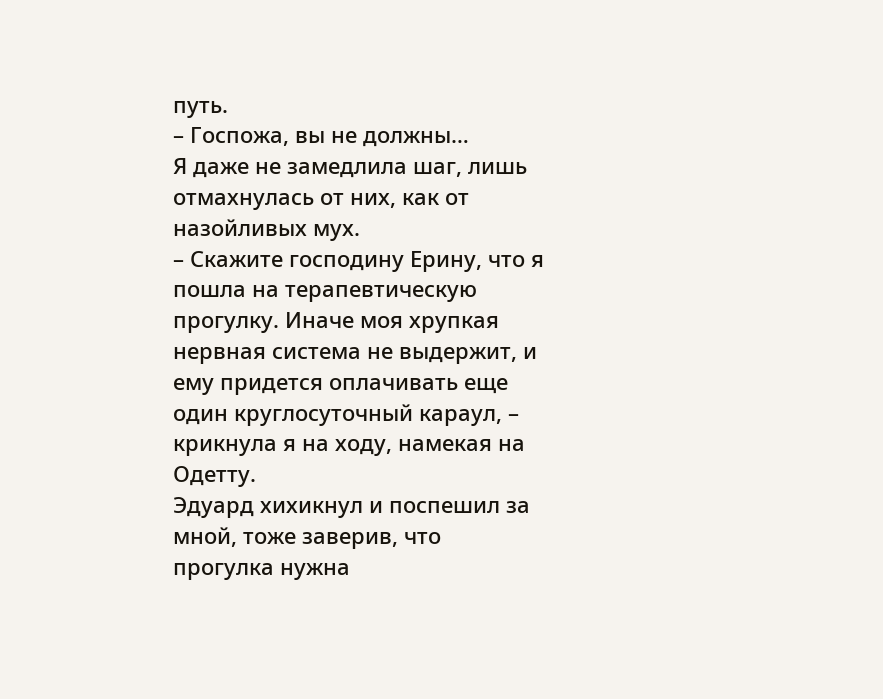путь.
– Госпожа, вы не должны…
Я даже не замедлила шаг, лишь отмахнулась от них, как от назойливых мух.
– Скажите господину Ерину, что я пошла на терапевтическую прогулку. Иначе моя хрупкая нервная система не выдержит, и ему придется оплачивать еще один круглосуточный караул, – крикнула я на ходу, намекая на Одетту.
Эдуард хихикнул и поспешил за мной, тоже заверив, что прогулка нужна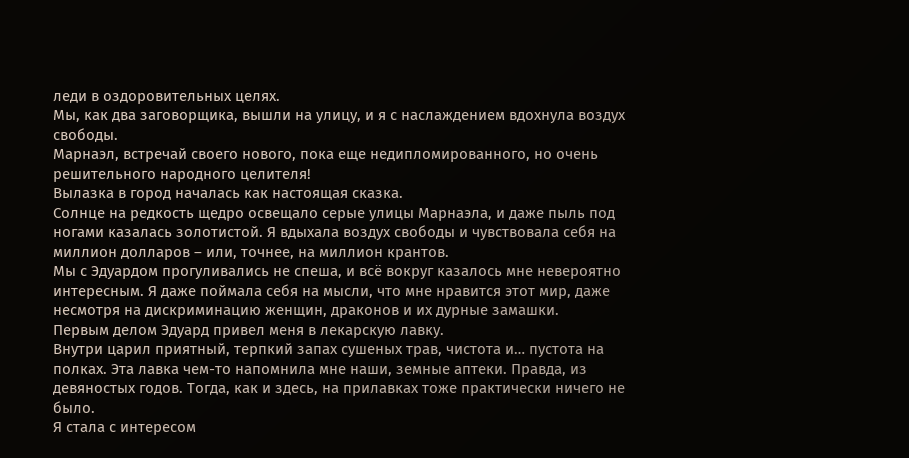леди в оздоровительных целях.
Мы, как два заговорщика, вышли на улицу, и я с наслаждением вдохнула воздух свободы.
Марнаэл, встречай своего нового, пока еще недипломированного, но очень решительного народного целителя!
Вылазка в город началась как настоящая сказка.
Солнце на редкость щедро освещало серые улицы Марнаэла, и даже пыль под ногами казалась золотистой. Я вдыхала воздух свободы и чувствовала себя на миллион долларов – или, точнее, на миллион крантов.
Мы с Эдуардом прогуливались не спеша, и всё вокруг казалось мне невероятно интересным. Я даже поймала себя на мысли, что мне нравится этот мир, даже несмотря на дискриминацию женщин, драконов и их дурные замашки.
Первым делом Эдуард привел меня в лекарскую лавку.
Внутри царил приятный, терпкий запах сушеных трав, чистота и… пустота на полках. Эта лавка чем-то напомнила мне наши, земные аптеки. Правда, из девяностых годов. Тогда, как и здесь, на прилавках тоже практически ничего не было.
Я стала с интересом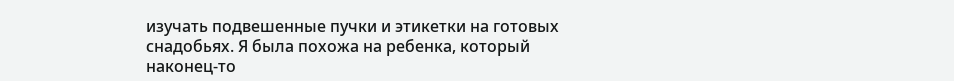изучать подвешенные пучки и этикетки на готовых снадобьях. Я была похожа на ребенка, который наконец-то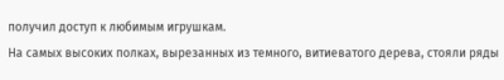получил доступ к любимым игрушкам.
На самых высоких полках, вырезанных из темного, витиеватого дерева, стояли ряды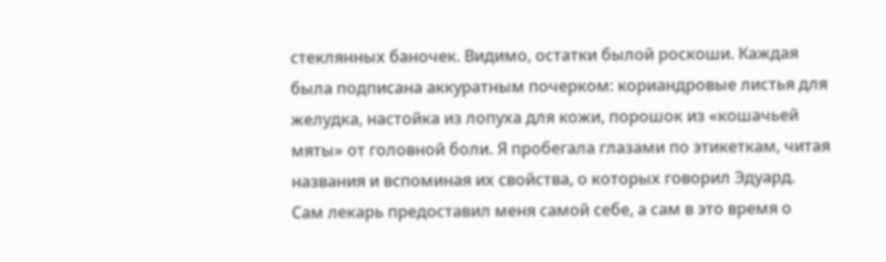стеклянных баночек. Видимо, остатки былой роскоши. Каждая была подписана аккуратным почерком: кориандровые листья для желудка, настойка из лопуха для кожи, порошок из «кошачьей мяты» от головной боли. Я пробегала глазами по этикеткам, читая названия и вспоминая их свойства, о которых говорил Эдуард.
Сам лекарь предоставил меня самой себе, а сам в это время о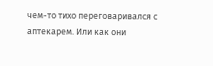чем-то тихо переговаривался с аптекарем. Или как они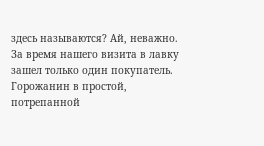здесь называются? Ай, неважно.
За время нашего визита в лавку зашел только один покупатель. Горожанин в простой, потрепанной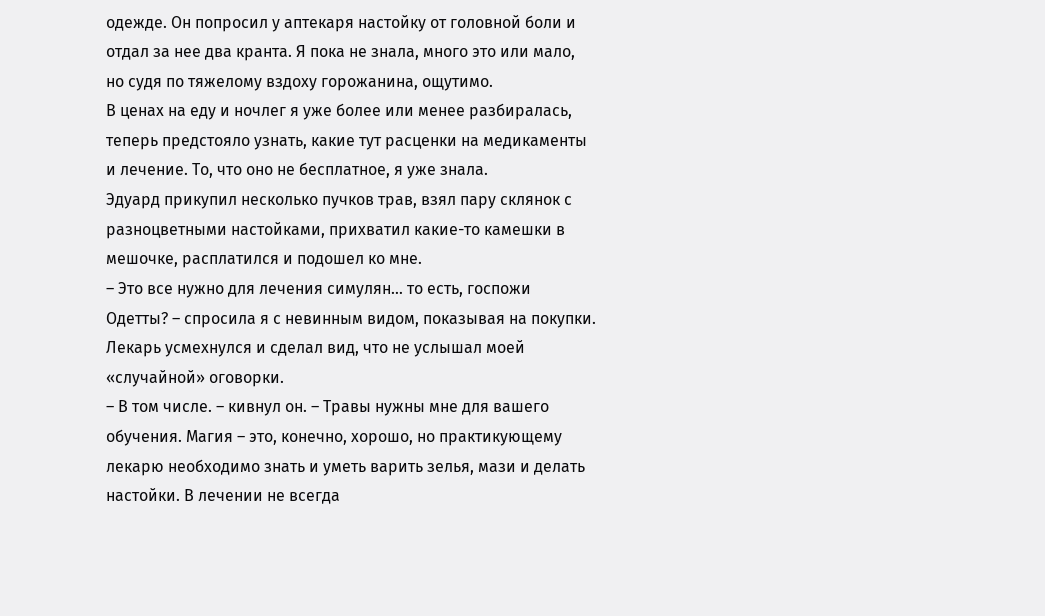одежде. Он попросил у аптекаря настойку от головной боли и отдал за нее два кранта. Я пока не знала, много это или мало, но судя по тяжелому вздоху горожанина, ощутимо.
В ценах на еду и ночлег я уже более или менее разбиралась, теперь предстояло узнать, какие тут расценки на медикаменты и лечение. То, что оно не бесплатное, я уже знала.
Эдуард прикупил несколько пучков трав, взял пару склянок с разноцветными настойками, прихватил какие-то камешки в мешочке, расплатился и подошел ко мне.
– Это все нужно для лечения симулян… то есть, госпожи Одетты? – спросила я с невинным видом, показывая на покупки.
Лекарь усмехнулся и сделал вид, что не услышал моей «случайной» оговорки.
– В том числе. – кивнул он. – Травы нужны мне для вашего обучения. Магия – это, конечно, хорошо, но практикующему лекарю необходимо знать и уметь варить зелья, мази и делать настойки. В лечении не всегда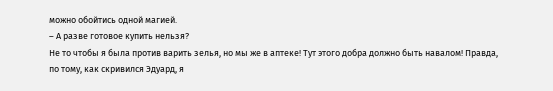можно обойтись одной магией.
– А разве готовое купить нельзя?
Не то чтобы я была против варить зелья, но мы же в аптеке! Тут этого добра должно быть навалом! Правда, по тому, как скривился Эдуард, я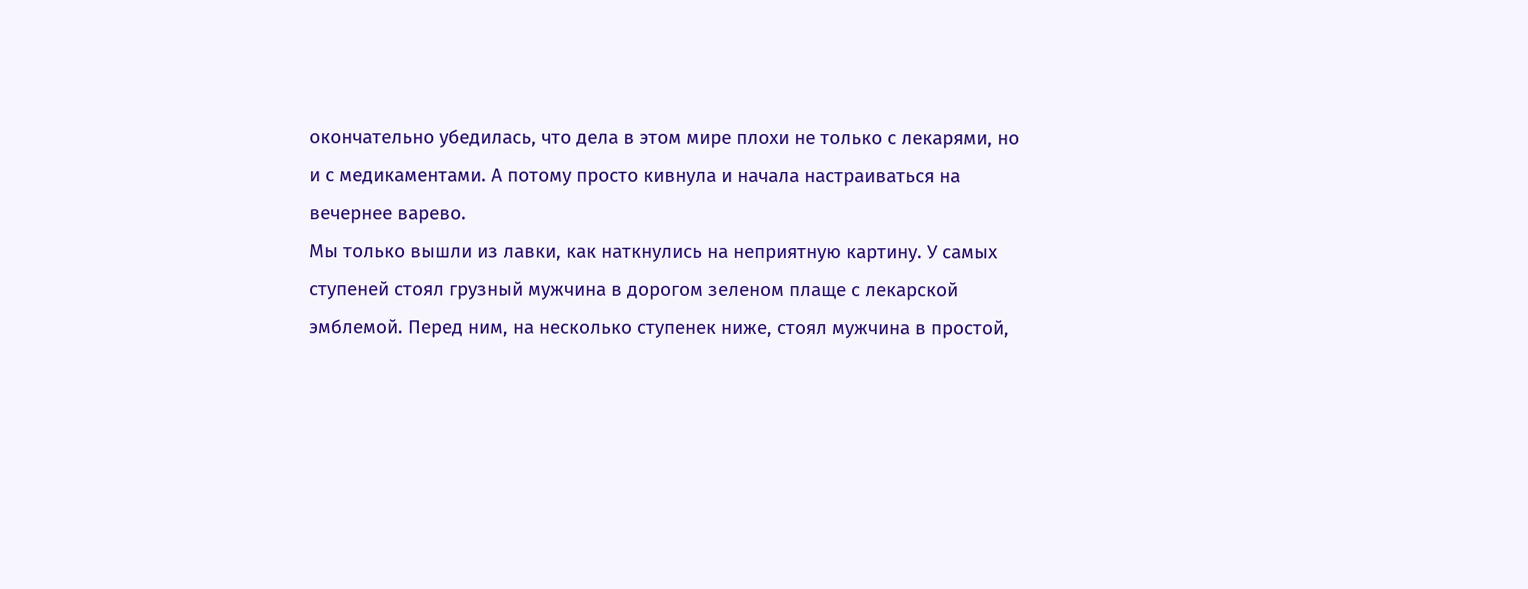окончательно убедилась, что дела в этом мире плохи не только с лекарями, но и с медикаментами. А потому просто кивнула и начала настраиваться на вечернее варево.
Мы только вышли из лавки, как наткнулись на неприятную картину. У самых ступеней стоял грузный мужчина в дорогом зеленом плаще с лекарской эмблемой. Перед ним, на несколько ступенек ниже, стоял мужчина в простой,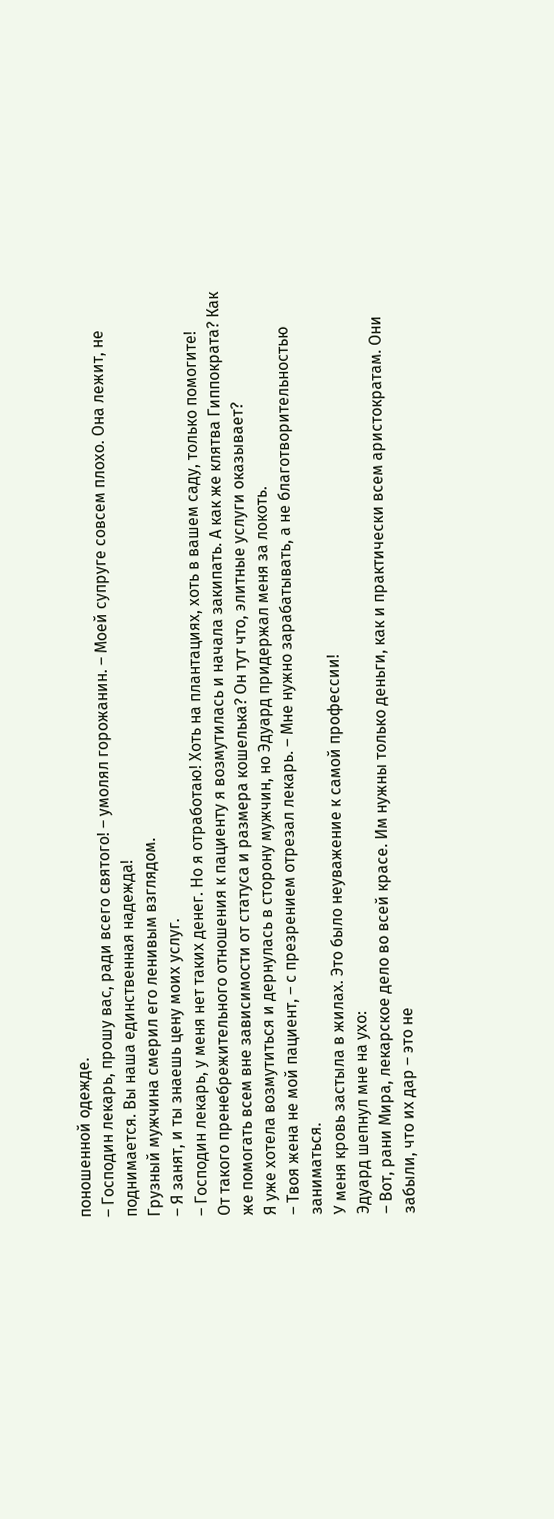поношенной одежде.
– Господин лекарь, прошу вас, ради всего святого! – умолял горожанин. – Моей супруге совсем плохо. Она лежит, не поднимается. Вы наша единственная надежда!
Грузный мужчина смерил его ленивым взглядом.
– Я занят, и ты знаешь цену моих услуг.
– Господин лекарь, у меня нет таких денег. Но я отработаю! Хоть на плантациях, хоть в вашем саду, только помогите!
От такого пренебрежительного отношения к пациенту я возмутилась и начала закипать. А как же клятва Гиппократа? Как же помогать всем вне зависимости от статуса и размера кошелька? Он тут что, элитные услуги оказывает?
Я уже хотела возмутиться и дернулась в сторону мужчин, но Эдуард придержал меня за локоть.
– Твоя жена не мой пациент, – с презрением отрезал лекарь. – Мне нужно зарабатывать, а не благотворительностью заниматься.
У меня кровь застыла в жилах. Это было неуважение к самой профессии!
Эдуард шепнул мне на ухо:
– Вот, рани Мира, лекарское дело во всей красе. Им нужны только деньги, как и практически всем аристократам. Они забыли, что их дар – это не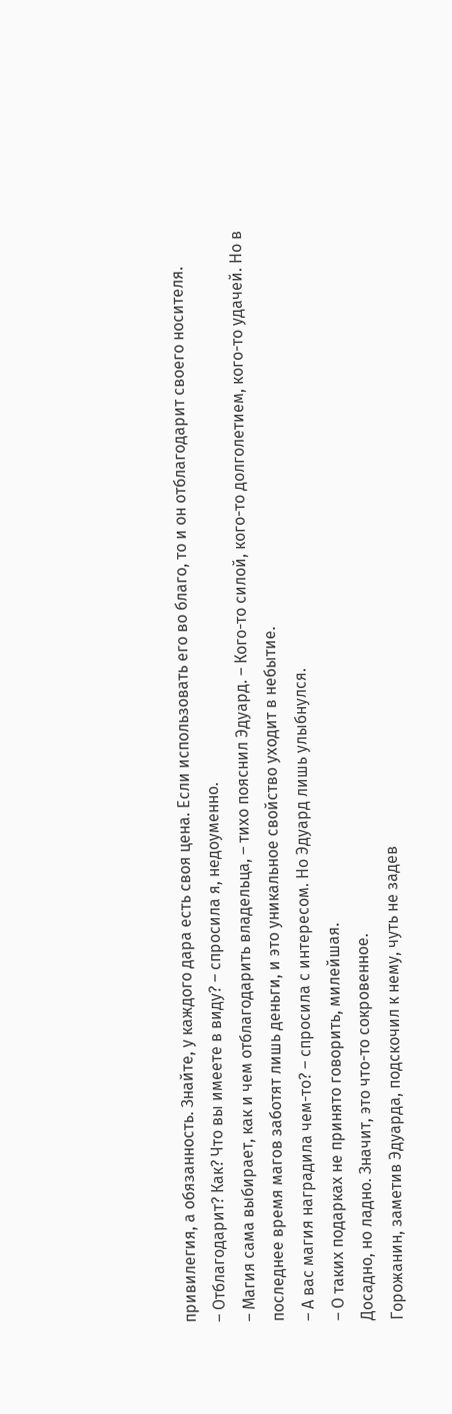привилегия, а обязанность. Знайте, у каждого дара есть своя цена. Если использовать его во благо, то и он отблагодарит своего носителя.
– Отблагодарит? Как? Что вы имеете в виду? – спросила я, недоуменно.
– Магия сама выбирает, как и чем отблагодарить владельца, – тихо пояснил Эдуард. – Кого-то силой, кого-то долголетием, кого-то удачей. Но в последнее время магов заботят лишь деньги, и это уникальное свойство уходит в небытие.
– А вас магия наградила чем-то? – спросила с интересом. Но Эдуард лишь улыбнулся.
– О таких подарках не принято говорить, милейшая.
Досадно, но ладно. Значит, это что-то сокровенное.
Горожанин, заметив Эдуарда, подскочил к нему, чуть не задев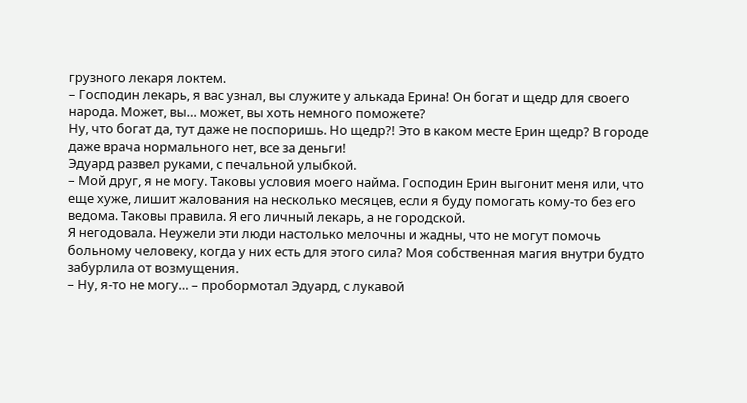грузного лекаря локтем.
– Господин лекарь, я вас узнал, вы служите у алькада Ерина! Он богат и щедр для своего народа. Может, вы… может, вы хоть немного поможете?
Ну, что богат да, тут даже не поспоришь. Но щедр?! Это в каком месте Ерин щедр? В городе даже врача нормального нет, все за деньги!
Эдуард развел руками, с печальной улыбкой.
– Мой друг, я не могу. Таковы условия моего найма. Господин Ерин выгонит меня или, что еще хуже, лишит жалования на несколько месяцев, если я буду помогать кому-то без его ведома. Таковы правила. Я его личный лекарь, а не городской.
Я негодовала. Неужели эти люди настолько мелочны и жадны, что не могут помочь больному человеку, когда у них есть для этого сила? Моя собственная магия внутри будто забурлила от возмущения.
– Ну, я-то не могу… – пробормотал Эдуард, с лукавой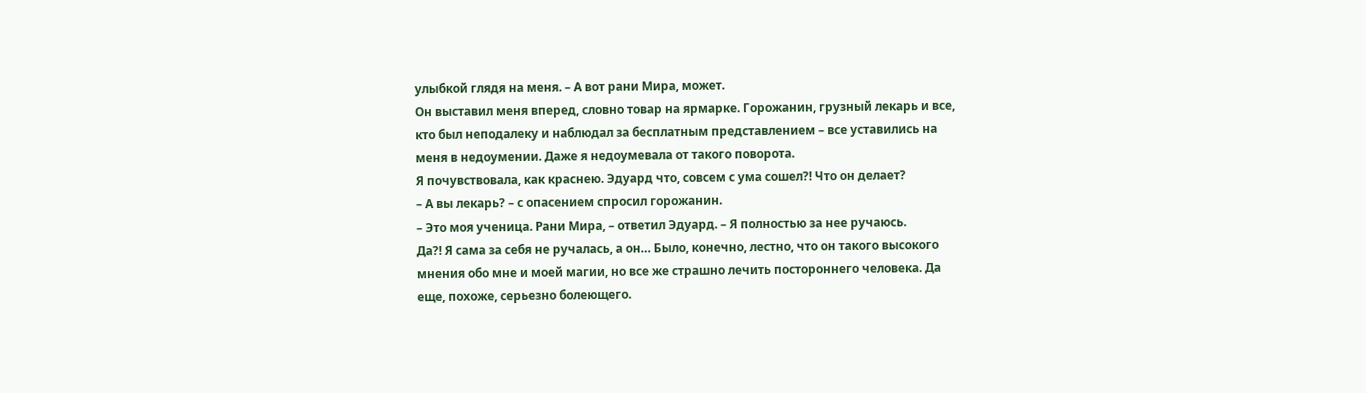улыбкой глядя на меня. – А вот рани Мира, может.
Он выставил меня вперед, словно товар на ярмарке. Горожанин, грузный лекарь и все, кто был неподалеку и наблюдал за бесплатным представлением – все уставились на меня в недоумении. Даже я недоумевала от такого поворота.
Я почувствовала, как краснею. Эдуард что, совсем с ума сошел?! Что он делает?
– А вы лекарь? – с опасением спросил горожанин.
– Это моя ученица. Рани Мира, – ответил Эдуард. – Я полностью за нее ручаюсь.
Да?! Я сама за себя не ручалась, а он… Было, конечно, лестно, что он такого высокого мнения обо мне и моей магии, но все же страшно лечить постороннего человека. Да еще, похоже, серьезно болеющего.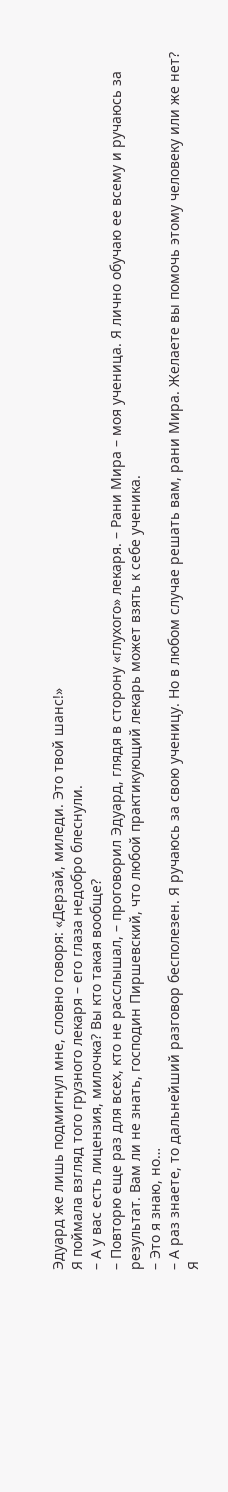Эдуард же лишь подмигнул мне, словно говоря: «Дерзай, миледи. Это твой шанс!»
Я поймала взгляд того грузного лекаря – его глаза недобро блеснули.
– А у вас есть лицензия, милочка? Вы кто такая вообще?
– Повторю еще раз для всех, кто не расслышал, – проговорил Эдуард, глядя в сторону «глухого» лекаря. – Рани Мира – моя ученица. Я лично обучаю ее всему и ручаюсь за результат. Вам ли не знать, господин Пиршевский, что любой практикующий лекарь может взять к себе ученика.
– Это я знаю, но…
– А раз знаете, то дальнейший разговор бесполезен. Я ручаюсь за свою ученицу. Но в любом случае решать вам, рани Мира. Желаете вы помочь этому человеку или же нет?
Я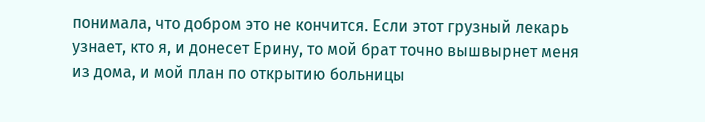понимала, что добром это не кончится. Если этот грузный лекарь узнает, кто я, и донесет Ерину, то мой брат точно вышвырнет меня из дома, и мой план по открытию больницы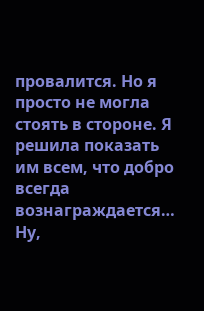провалится. Но я просто не могла стоять в стороне. Я решила показать им всем, что добро всегда вознаграждается…
Ну,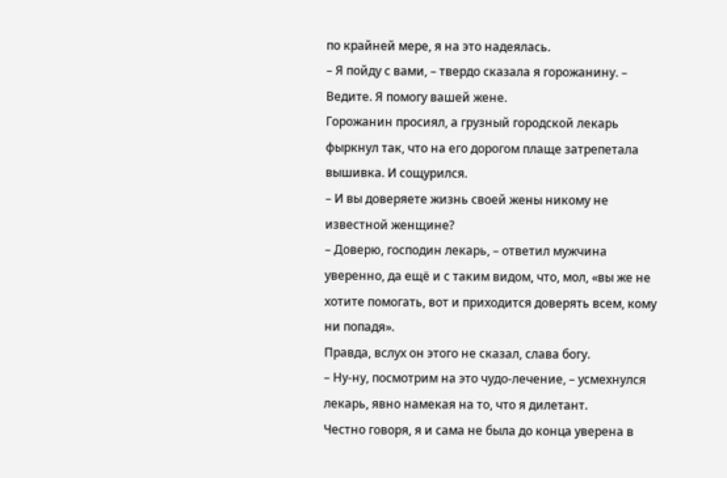по крайней мере, я на это надеялась.
– Я пойду с вами, – твердо сказала я горожанину. – Ведите. Я помогу вашей жене.
Горожанин просиял, а грузный городской лекарь фыркнул так, что на его дорогом плаще затрепетала вышивка. И сощурился.
– И вы доверяете жизнь своей жены никому не известной женщине?
– Доверю, господин лекарь, – ответил мужчина уверенно, да ещё и с таким видом, что, мол, «вы же не хотите помогать, вот и приходится доверять всем, кому ни попадя».
Правда, вслух он этого не сказал, слава богу.
– Ну-ну, посмотрим на это чудо-лечение, – усмехнулся лекарь, явно намекая на то, что я дилетант.
Честно говоря, я и сама не была до конца уверена в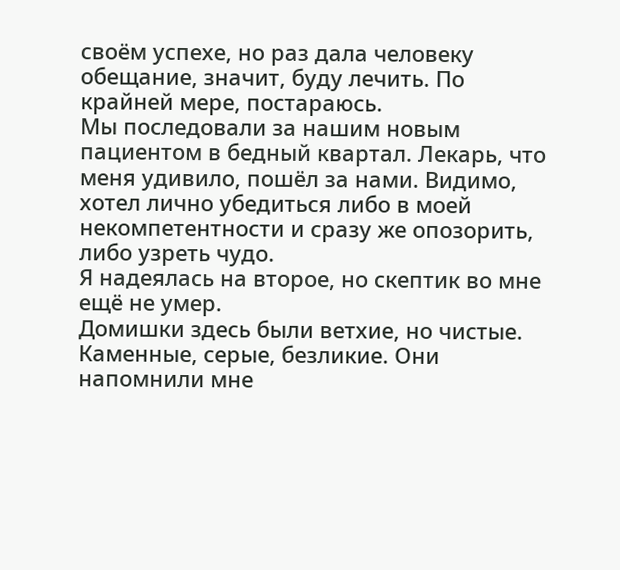своём успехе, но раз дала человеку обещание, значит, буду лечить. По крайней мере, постараюсь.
Мы последовали за нашим новым пациентом в бедный квартал. Лекарь, что меня удивило, пошёл за нами. Видимо, хотел лично убедиться либо в моей некомпетентности и сразу же опозорить, либо узреть чудо.
Я надеялась на второе, но скептик во мне ещё не умер.
Домишки здесь были ветхие, но чистые. Каменные, серые, безликие. Они напомнили мне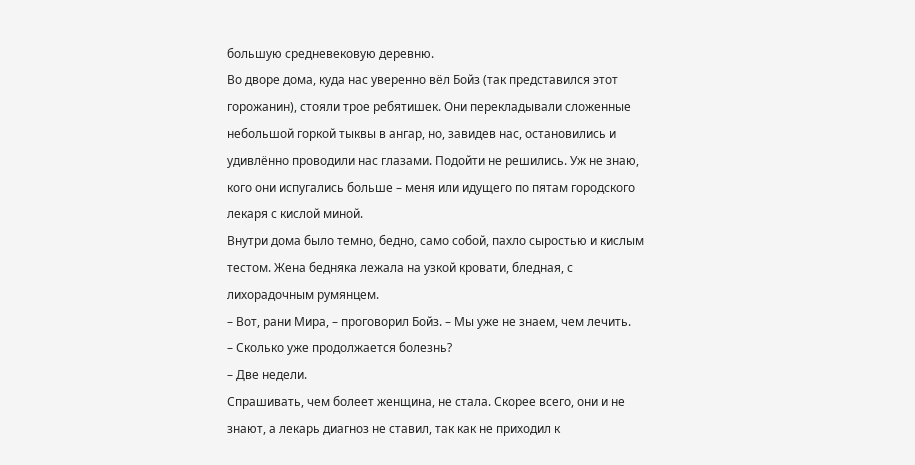большую средневековую деревню.
Во дворе дома, куда нас уверенно вёл Бойз (так представился этот горожанин), стояли трое ребятишек. Они перекладывали сложенные небольшой горкой тыквы в ангар, но, завидев нас, остановились и удивлённо проводили нас глазами. Подойти не решились. Уж не знаю, кого они испугались больше – меня или идущего по пятам городского лекаря с кислой миной.
Внутри дома было темно, бедно, само собой, пахло сыростью и кислым тестом. Жена бедняка лежала на узкой кровати, бледная, с лихорадочным румянцем.
– Вот, рани Мира, – проговорил Бойз. – Мы уже не знаем, чем лечить.
– Сколько уже продолжается болезнь?
– Две недели.
Спрашивать, чем болеет женщина, не стала. Скорее всего, они и не знают, а лекарь диагноз не ставил, так как не приходил к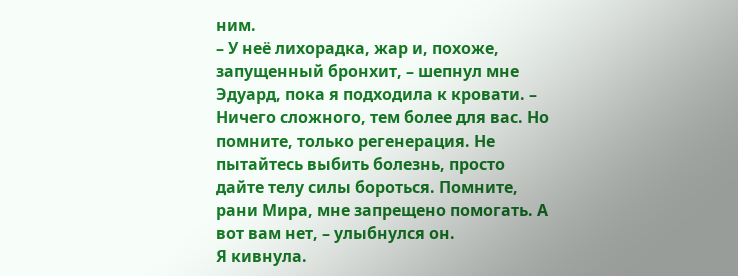ним.
– У неё лихорадка, жар и, похоже, запущенный бронхит, – шепнул мне Эдуард, пока я подходила к кровати. – Ничего сложного, тем более для вас. Но помните, только регенерация. Не пытайтесь выбить болезнь, просто дайте телу силы бороться. Помните, рани Мира, мне запрещено помогать. А вот вам нет, – улыбнулся он.
Я кивнула.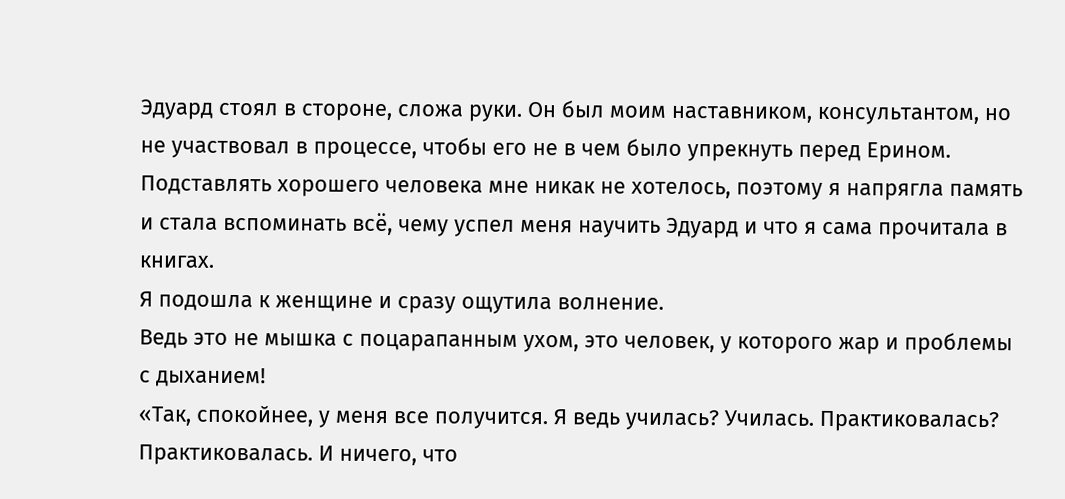Эдуард стоял в стороне, сложа руки. Он был моим наставником, консультантом, но не участвовал в процессе, чтобы его не в чем было упрекнуть перед Ерином. Подставлять хорошего человека мне никак не хотелось, поэтому я напрягла память и стала вспоминать всё, чему успел меня научить Эдуард и что я сама прочитала в книгах.
Я подошла к женщине и сразу ощутила волнение.
Ведь это не мышка с поцарапанным ухом, это человек, у которого жар и проблемы с дыханием!
«Так, спокойнее, у меня все получится. Я ведь училась? Училась. Практиковалась? Практиковалась. И ничего, что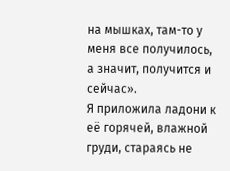на мышках, там-то у меня все получилось, а значит, получится и сейчас».
Я приложила ладони к её горячей, влажной груди, стараясь не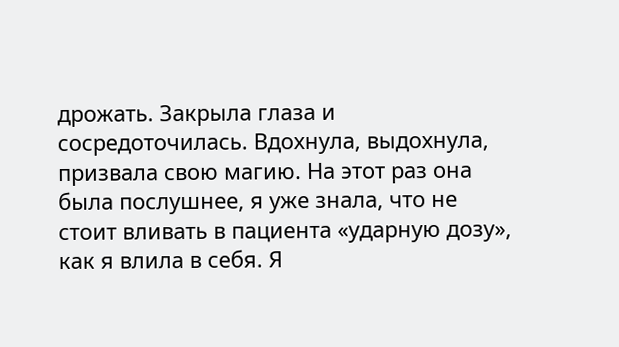дрожать. Закрыла глаза и сосредоточилась. Вдохнула, выдохнула, призвала свою магию. На этот раз она была послушнее, я уже знала, что не стоит вливать в пациента «ударную дозу», как я влила в себя. Я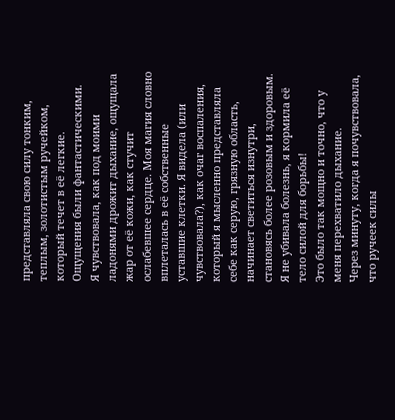представляла свою силу тонким, теплым, золотистым ручейком, который течет в её легкие.
Ощущения были фантастическими.
Я чувствовала, как под моими ладонями дрожит дыхание, ощущала жар от её кожи, как стучит ослабевшее сердце. Моя магия словно вплеталась в её собственные уставшие клетки. Я видела (или чувствовала?), как очаг воспаления, который я мысленно представляла себе как серую, грязную область, начинает светиться изнутри, становясь более розовым и здоровым. Я не убивала болезнь, я кормила её тело силой для борьбы!
Это было так мощно и точно, что у меня перехватило дыхание.
Через минуту, когда я почувствовала, что ручеек силы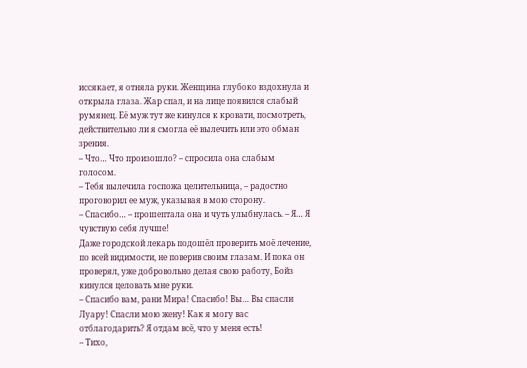иссякает, я отняла руки. Женщина глубоко вздохнула и открыла глаза. Жар спал, и на лице появился слабый румянец. Её муж тут же кинулся к кровати, посмотреть, действительно ли я смогла её вылечить или это обман зрения.
– Что… Что произошло? – спросила она слабым голосом.
– Тебя вылечила госпожа целительница, – радостно проговорил ее муж, указывая в мою сторону.
– Спасибо… – прошептала она и чуть улыбнулась. – Я… Я чувствую себя лучше!
Даже городской лекарь подошёл проверить моё лечение, по всей видимости, не поверив своим глазам. И пока он проверял, уже добровольно делая свою работу, Бойз кинулся целовать мне руки.
– Спасибо вам, рани Мира! Спасибо! Вы… Вы спасли Луару! Спасли мою жену! Как я могу вас отблагодарить? Я отдам всё, что у меня есть!
– Тихо,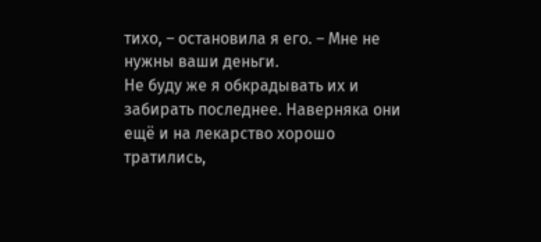тихо, – остановила я его. – Мне не нужны ваши деньги.
Не буду же я обкрадывать их и забирать последнее. Наверняка они ещё и на лекарство хорошо тратились,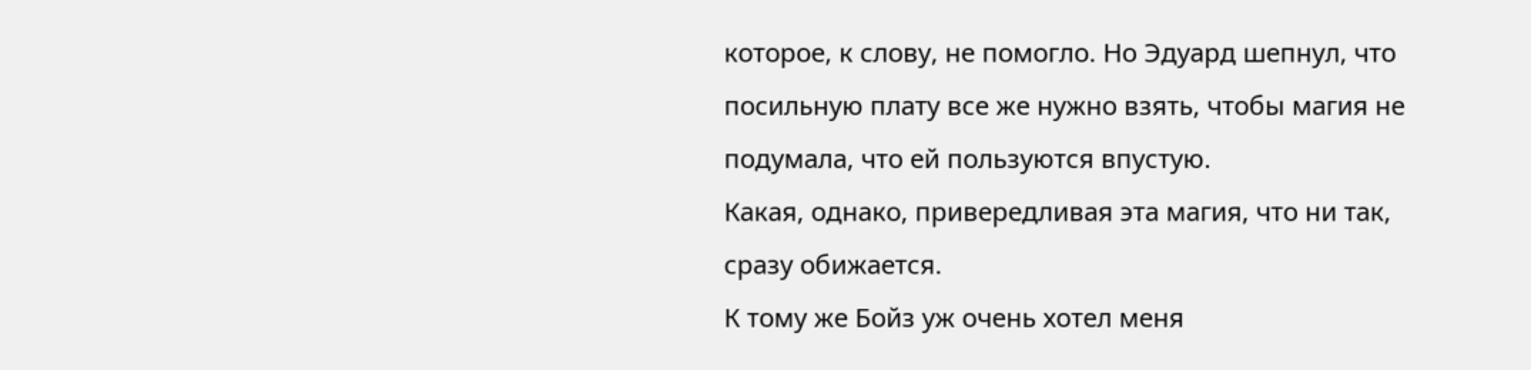которое, к слову, не помогло. Но Эдуард шепнул, что посильную плату все же нужно взять, чтобы магия не подумала, что ей пользуются впустую.
Какая, однако, привередливая эта магия, что ни так, сразу обижается.
К тому же Бойз уж очень хотел меня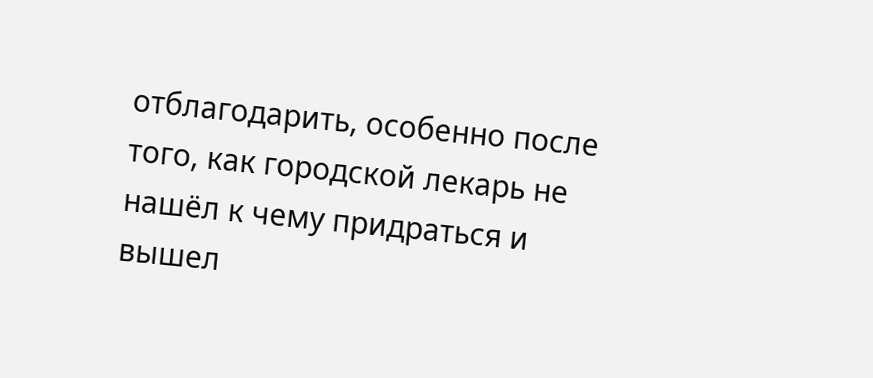отблагодарить, особенно после того, как городской лекарь не нашёл к чему придраться и вышел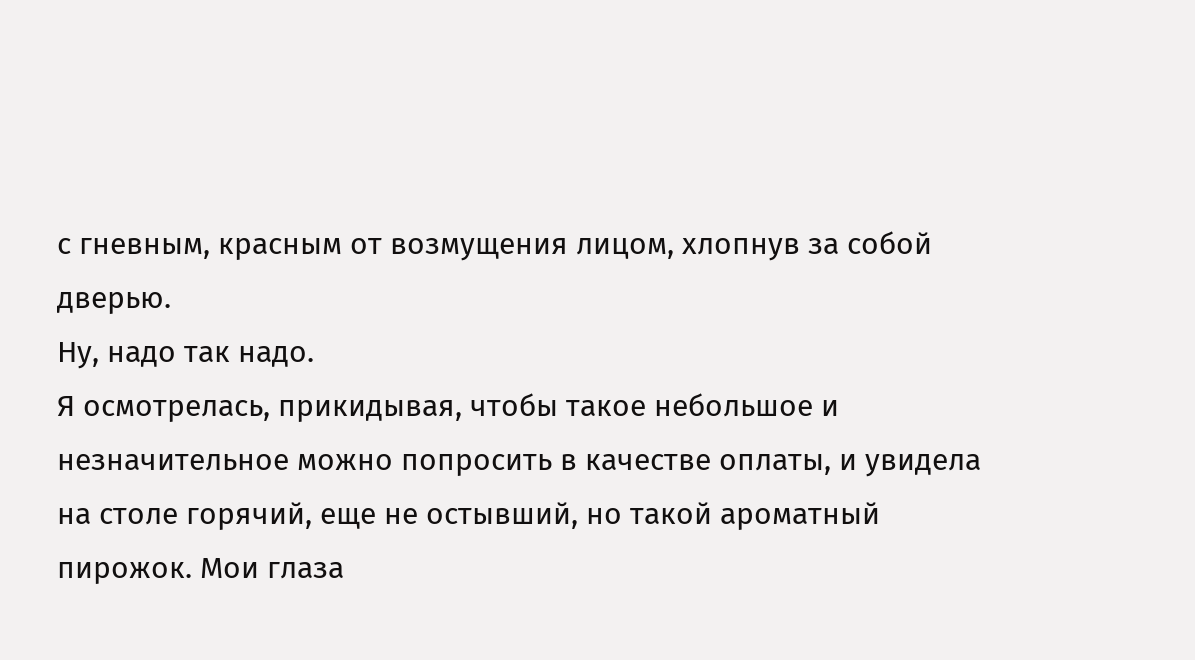с гневным, красным от возмущения лицом, хлопнув за собой дверью.
Ну, надо так надо.
Я осмотрелась, прикидывая, чтобы такое небольшое и незначительное можно попросить в качестве оплаты, и увидела на столе горячий, еще не остывший, но такой ароматный пирожок. Мои глаза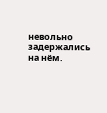невольно задержались на нём.